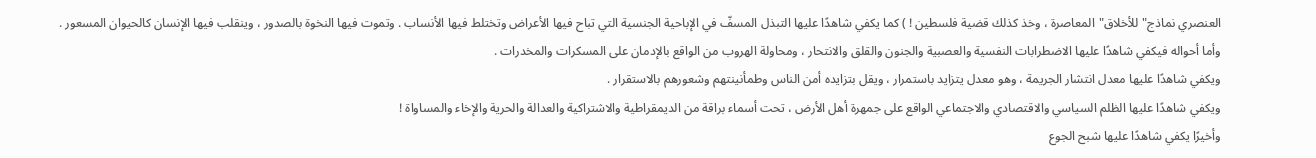العنصري نماذج"للأخلاق"المعاصرة ، وخذ كذلك قضية فلسطين ! ) كما يكفي شاهدًا عليها التبذل المسفّ في الإباحية الجنسية التي تباح فيها الأعراض وتختلط فيها الأنساب . وتموت فيها النخوة بالصدور ، وينقلب فيها الإنسان كالحيوان المسعور .
وأما أحواله فيكفي شاهدًا عليها الاضطرابات النفسية والعصبية والجنون والقلق والانتحار ، ومحاولة الهروب من الواقع بالإدمان على المسكرات والمخدرات .
ويكفي شاهدًا عليها معدل انتشار الجريمة ، وهو معدل يتزايد باستمرار ، ويقل بتزايده أمن الناس وطمأنينتهم وشعورهم بالاستقرار .
ويكفي شاهدًا عليها الظلم السياسي والاقتصادي والاجتماعي الواقع على جمهرة أهل الأرض ، تحت أسماء براقة من الديمقراطية والاشتراكية والعدالة والحرية والإخاء والمساواة !
وأخيرًا يكفي شاهدًا عليها شبح الجوع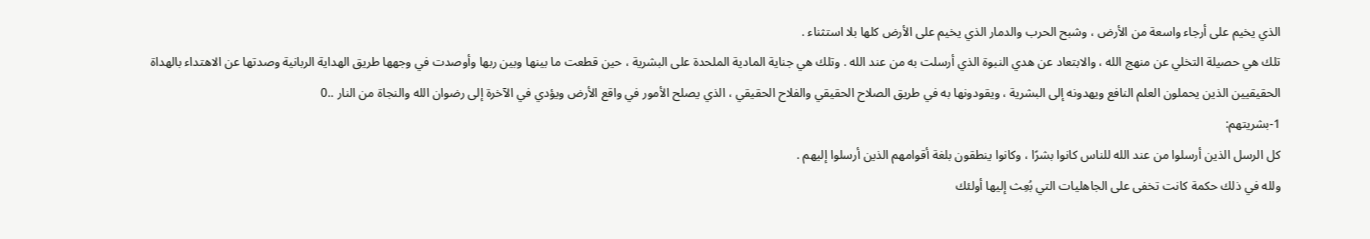الذي يخيم على أرجاء واسعة من الأرض ، وشبح الحرب والدمار الذي يخيم على الأرض كلها بلا استثناء .
تلك هي حصيلة التخلي عن منهج الله ، والابتعاد عن هدي النبوة الذي أرسلت به من عند الله . وتلك هي جناية المادية الملحدة على البشرية ، حين قطعت ما بينها وبين ربها وأوصدت في وجهها طريق الهداية الربانية وصدتها عن الاهتداء بالهداة الحقيقيين الذين يحملون العلم النافع ويهدونه إلى البشرية ، ويقودونها به في طريق الصلاح الحقيقي والفلاح الحقيقي ، الذي يصلح الأمور في واقع الأرض ويؤدي في الآخرة إلى رضوان الله والنجاة من النار ..0
1-بشريتهم:
كل الرسل الذين أرسلوا من عند الله للناس كانوا بشرًا ، وكانوا ينطقون بلغة أقوامهم الذين أرسلوا إليهم .
ولله في ذلك حكمة كانت تخفى على الجاهليات التي بُعِث إليها أولئك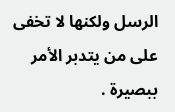الرسل ولكنها لا تخفى على من يتدبر الأمر ببصيرة .